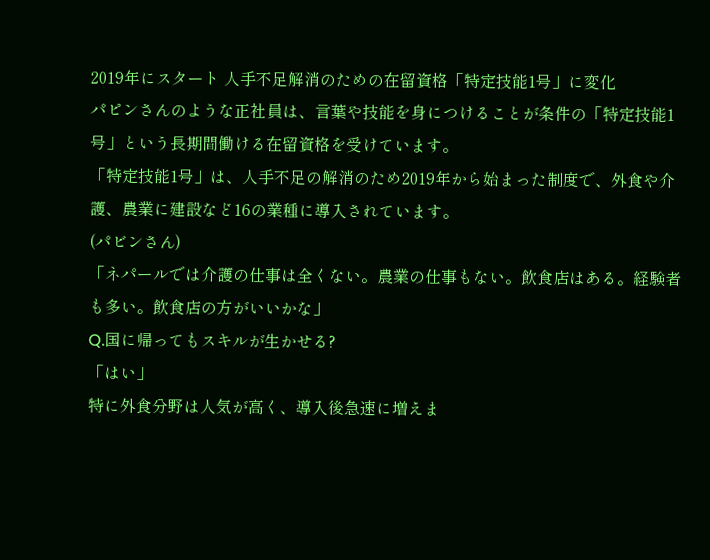2019年にスタート 人手不足解消のための在留資格「特定技能1号」に変化
パピンさんのような正社員は、言葉や技能を身につけることが条件の「特定技能1号」という長期間働ける在留資格を受けています。
「特定技能1号」は、人手不足の解消のため2019年から始まった制度で、外食や介護、農業に建設など16の業種に導入されています。
(パビンさん)
「ネパールでは介護の仕事は全くない。農業の仕事もない。飲食店はある。経験者も多い。飲食店の方がいいかな」
Q.国に帰ってもスキルが生かせる?
「はい」
特に外食分野は人気が高く、導入後急速に増えま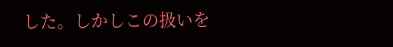した。しかしこの扱いを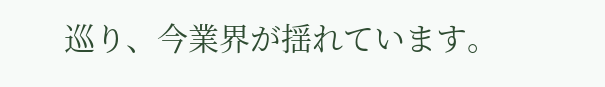巡り、今業界が揺れています。